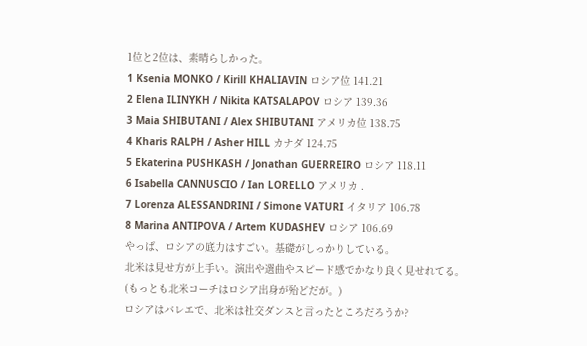1位と2位は、素晴らしかった。
1 Ksenia MONKO / Kirill KHALIAVIN ロシア位 141.21
2 Elena ILINYKH / Nikita KATSALAPOV ロシア 139.36
3 Maia SHIBUTANI / Alex SHIBUTANI アメリカ位 138.75
4 Kharis RALPH / Asher HILL カナダ 124.75
5 Ekaterina PUSHKASH / Jonathan GUERREIRO ロシア 118.11
6 Isabella CANNUSCIO / Ian LORELLO アメリカ .
7 Lorenza ALESSANDRINI / Simone VATURI イタリア 106.78
8 Marina ANTIPOVA / Artem KUDASHEV ロシア 106.69
やっぱ、ロシアの底力はすごい。基礎がしっかりしている。
北米は見せ方が上手い。演出や選曲やスピード感でかなり良く見せれてる。
(もっとも北米コーチはロシア出身が殆どだが。)
ロシアはバレエで、北米は社交ダンスと言ったところだろうか?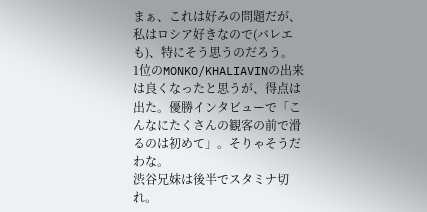まぁ、これは好みの問題だが、私はロシア好きなので(バレエも)、特にそう思うのだろう。
1位のMONKO/KHALIAVINの出来は良くなったと思うが、得点は出た。優勝インタビューで「こんなにたくさんの観客の前で滑るのは初めて」。そりゃそうだわな。
渋谷兄妹は後半でスタミナ切れ。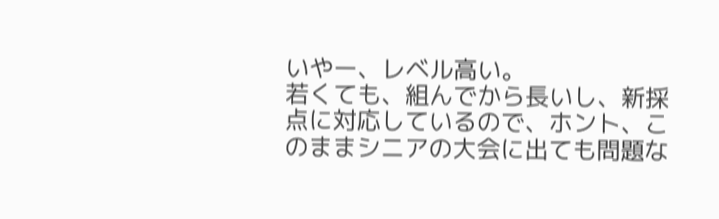いやー、レベル高い。
若くても、組んでから長いし、新採点に対応しているので、ホント、このままシニアの大会に出ても問題な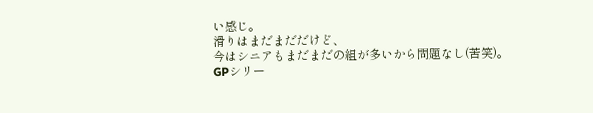い感じ。
滑りはまだまだだけど、
今はシニアもまだまだの組が多いから問題なし(苦笑)。
GPシリー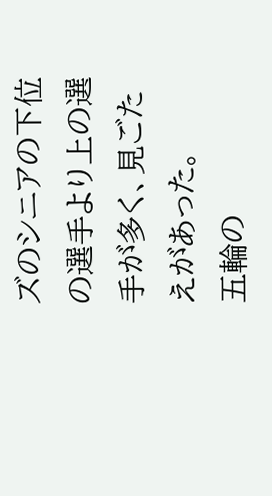ズのシニアの下位の選手より上の選手が多く、見ごたえがあった。
五輪の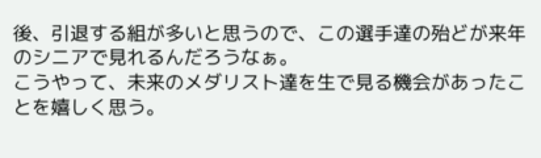後、引退する組が多いと思うので、この選手達の殆どが来年のシニアで見れるんだろうなぁ。
こうやって、未来のメダリスト達を生で見る機会があったことを嬉しく思う。